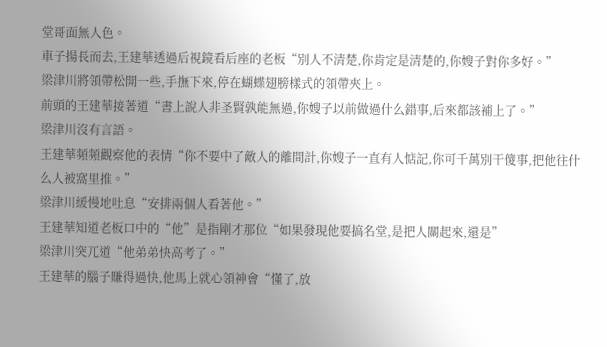堂哥面無人色。
車子揚長而去,王建華透過后視鏡看后座的老板“別人不清楚,你肯定是清楚的,你嫂子對你多好。”
梁津川將領帶松開一些,手撫下來,停在蝴蝶翅膀樣式的領帶夾上。
前頭的王建華接著道“書上說人非圣賢孰能無過,你嫂子以前做過什么錯事,后來都該補上了。”
梁津川沒有言語。
王建華頻頻觀察他的表情“你不要中了敵人的離間計,你嫂子一直有人惦記,你可千萬別干傻事,把他往什么人被窩里推。”
梁津川緩慢地吐息“安排兩個人看著他。”
王建華知道老板口中的“他”是指剛才那位“如果發現他要搞名堂,是把人關起來,還是”
梁津川突兀道“他弟弟快高考了。”
王建華的腦子賺得過快,他馬上就心領神會“懂了,放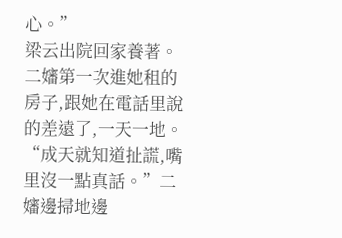心。”
梁云出院回家養著。
二嬸第一次進她租的房子,跟她在電話里說的差遠了,一天一地。
“成天就知道扯謊,嘴里沒一點真話。”二嬸邊掃地邊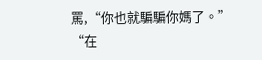罵,“你也就騙騙你媽了。”
“在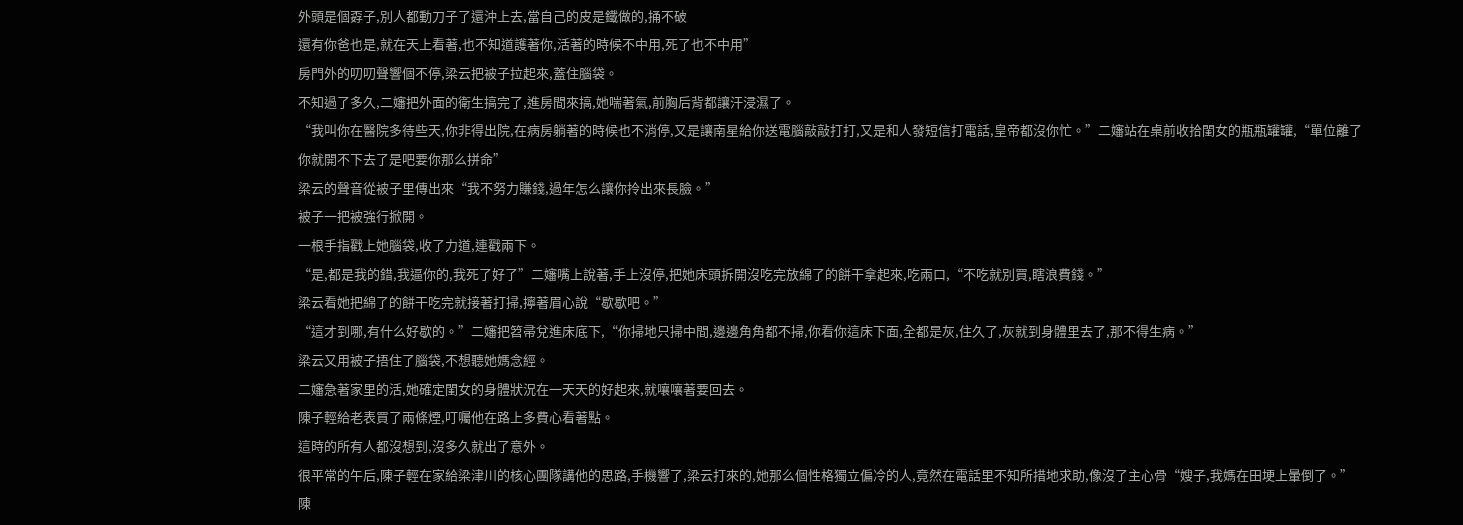外頭是個孬子,別人都動刀子了還沖上去,當自己的皮是鐵做的,捅不破
還有你爸也是,就在天上看著,也不知道護著你,活著的時候不中用,死了也不中用”
房門外的叨叨聲響個不停,梁云把被子拉起來,蓋住腦袋。
不知過了多久,二嬸把外面的衛生搞完了,進房間來搞,她喘著氣,前胸后背都讓汗浸濕了。
“我叫你在醫院多待些天,你非得出院,在病房躺著的時候也不消停,又是讓南星給你送電腦敲敲打打,又是和人發短信打電話,皇帝都沒你忙。”二嬸站在桌前收拾閨女的瓶瓶罐罐,“單位離了你就開不下去了是吧要你那么拼命”
梁云的聲音從被子里傳出來“我不努力賺錢,過年怎么讓你拎出來長臉。”
被子一把被強行掀開。
一根手指戳上她腦袋,收了力道,連戳兩下。
“是,都是我的錯,我逼你的,我死了好了”二嬸嘴上說著,手上沒停,把她床頭拆開沒吃完放綿了的餅干拿起來,吃兩口,“不吃就別買,瞎浪費錢。”
梁云看她把綿了的餅干吃完就接著打掃,擰著眉心說“歇歇吧。”
“這才到哪,有什么好歇的。”二嬸把笤帚兌進床底下,“你掃地只掃中間,邊邊角角都不掃,你看你這床下面,全都是灰,住久了,灰就到身體里去了,那不得生病。”
梁云又用被子捂住了腦袋,不想聽她媽念經。
二嬸急著家里的活,她確定閨女的身體狀況在一天天的好起來,就嚷嚷著要回去。
陳子輕給老表買了兩條煙,叮囑他在路上多費心看著點。
這時的所有人都沒想到,沒多久就出了意外。
很平常的午后,陳子輕在家給梁津川的核心團隊講他的思路,手機響了,梁云打來的,她那么個性格獨立偏冷的人,竟然在電話里不知所措地求助,像沒了主心骨“嫂子,我媽在田埂上暈倒了。”
陳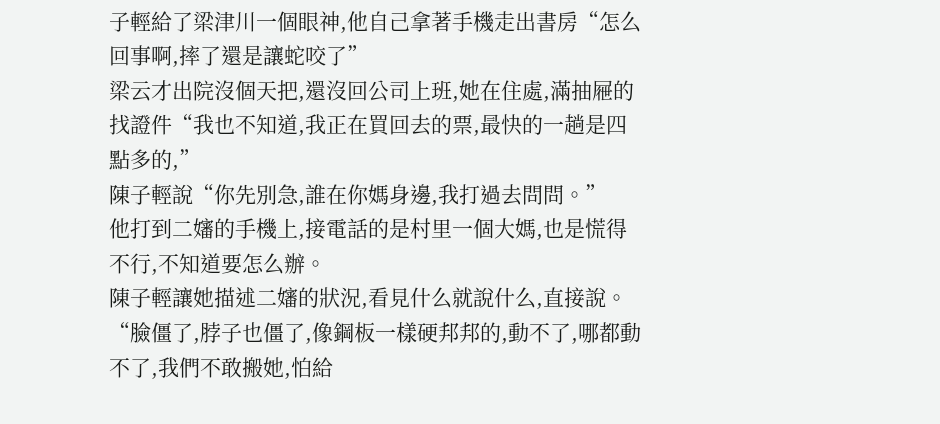子輕給了梁津川一個眼神,他自己拿著手機走出書房“怎么回事啊,摔了還是讓蛇咬了”
梁云才出院沒個天把,還沒回公司上班,她在住處,滿抽屜的找證件“我也不知道,我正在買回去的票,最快的一趟是四點多的,”
陳子輕說“你先別急,誰在你媽身邊,我打過去問問。”
他打到二嬸的手機上,接電話的是村里一個大媽,也是慌得不行,不知道要怎么辦。
陳子輕讓她描述二嬸的狀況,看見什么就說什么,直接說。
“臉僵了,脖子也僵了,像鋼板一樣硬邦邦的,動不了,哪都動不了,我們不敢搬她,怕給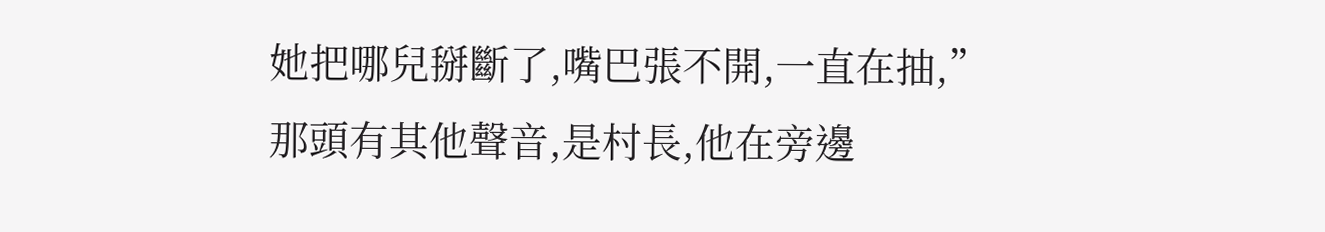她把哪兒掰斷了,嘴巴張不開,一直在抽,”
那頭有其他聲音,是村長,他在旁邊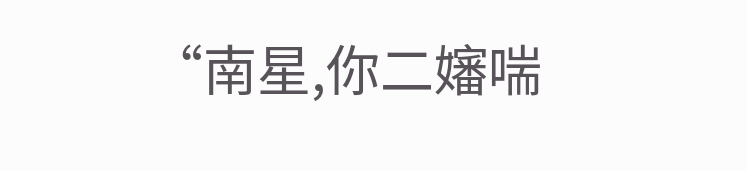“南星,你二嬸喘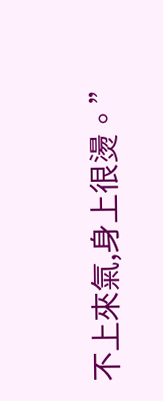不上來氣,身上很燙。”